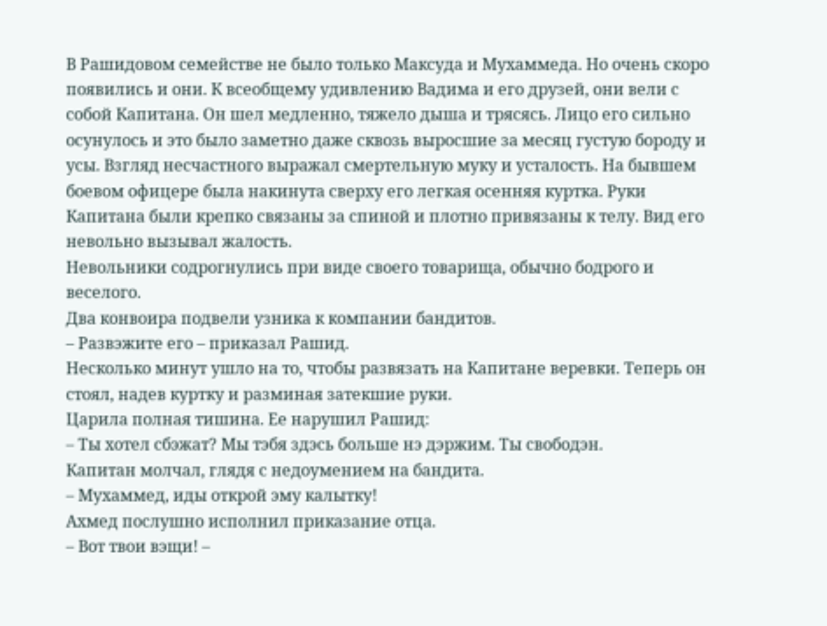В Рашидовом семействе не было только Максуда и Мухаммеда. Но очень скоро появились и они. К всеобщему удивлению Вадима и его друзей, они вели с собой Капитана. Он шел медленно, тяжело дыша и трясясь. Лицо его сильно осунулось и это было заметно даже сквозь выросшие за месяц густую бороду и усы. Взгляд несчастного выражал смертельную муку и усталость. На бывшем боевом офицере была накинута сверху его легкая осенняя куртка. Руки Капитана были крепко связаны за спиной и плотно привязаны к телу. Вид его невольно вызывал жалость.
Невольники содрогнулись при виде своего товарища, обычно бодрого и веселого.
Два конвоира подвели узника к компании бандитов.
– Развэжите его – приказал Рашид.
Несколько минут ушло на то, чтобы развязать на Капитане веревки. Теперь он стоял, надев куртку и разминая затекшие руки.
Царила полная тишина. Ее нарушил Рашид:
– Ты хотел сбэжат? Мы тэбя здэсь больше нэ дэржим. Ты свободэн.
Капитан молчал, глядя с недоумением на бандита.
– Мухаммед, иды открой эму калытку!
Ахмед послушно исполнил приказание отца.
– Вот твои вэщи! –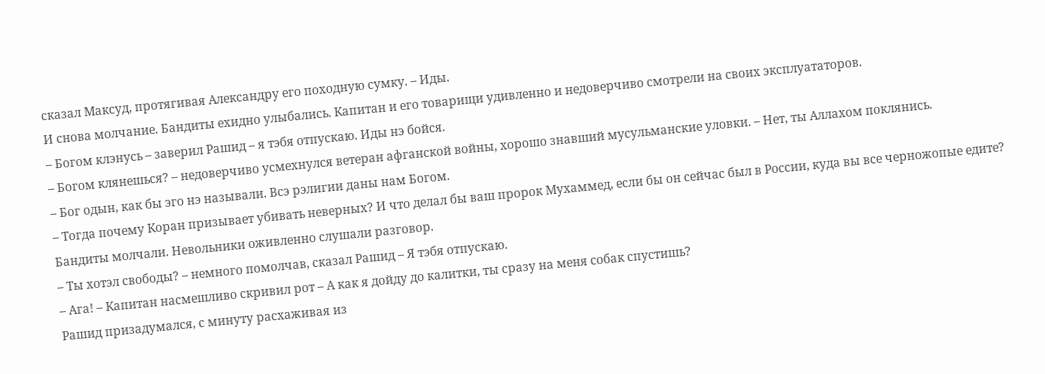сказал Максуд, протягивая Александру его походную сумку. – Иды.
И снова молчание. Бандиты ехидно улыбались. Капитан и его товарищи удивленно и недоверчиво смотрели на своих эксплуататоров.
– Богом клэнусь – заверил Рашид – я тэбя отпускаю. Иды нэ бойся.
– Богом клянешься? – недоверчиво усмехнулся ветеран афганской войны, хорошо знавший мусульманские уловки. – Нет, ты Аллахом поклянись.
– Бог одын, как бы эго нэ называли. Всэ рэлигии даны нам Богом.
– Тогда почему Коран призывает убивать неверных? И что делал бы ваш пророк Мухаммед, если бы он сейчас был в России, куда вы все черножопые едите?
Бандиты молчали. Невольники оживленно слушали разговор.
– Ты хотэл свободы? – немного помолчав, сказал Рашид – Я тэбя отпускаю.
– Ага! – Капитан насмешливо скривил рот – А как я дойду до калитки, ты сразу на меня собак спустишь?
Рашид призадумался, с минуту расхаживая из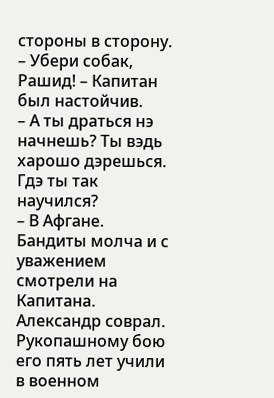стороны в сторону.
– Убери собак, Рашид! – Капитан был настойчив.
– А ты драться нэ начнешь? Ты вэдь харошо дэрешься. Гдэ ты так научился?
– В Афгане.
Бандиты молча и с уважением смотрели на Капитана.
Александр соврал. Рукопашному бою его пять лет учили в военном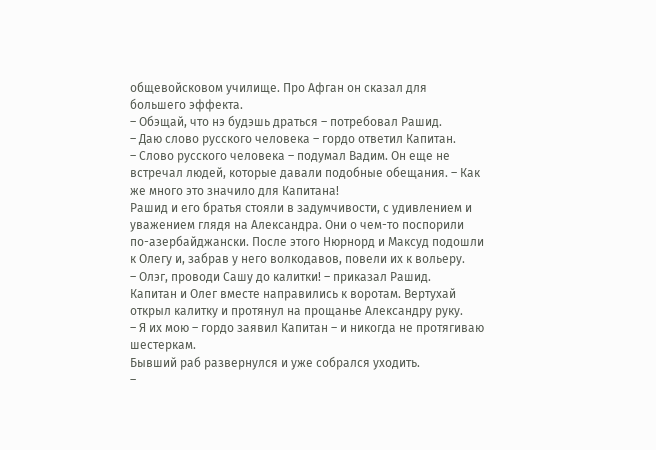общевойсковом училище. Про Афган он сказал для большего эффекта.
– Обэщай, что нэ будэшь драться – потребовал Рашид.
– Даю слово русского человека – гордо ответил Капитан.
– Слово русского человека – подумал Вадим. Он еще не встречал людей, которые давали подобные обещания. – Как же много это значило для Капитана!
Рашид и его братья стояли в задумчивости, с удивлением и уважением глядя на Александра. Они о чем-то поспорили по-азербайджански. После этого Нюрнорд и Максуд подошли к Олегу и, забрав у него волкодавов, повели их к вольеру.
– Олэг, проводи Сашу до калитки! – приказал Рашид.
Капитан и Олег вместе направились к воротам. Вертухай открыл калитку и протянул на прощанье Александру руку.
– Я их мою – гордо заявил Капитан – и никогда не протягиваю шестеркам.
Бывший раб развернулся и уже собрался уходить.
–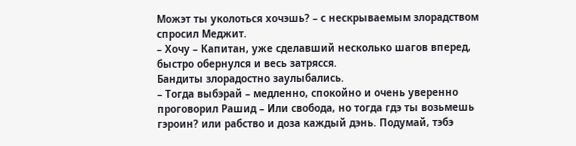Можэт ты уколоться хочэшь? – с нескрываемым злорадством спросил Меджит.
– Хочу – Капитан, уже сделавший несколько шагов вперед, быстро обернулся и весь затрясся.
Бандиты злорадостно заулыбались.
– Тогда выбэрай – медленно, спокойно и очень уверенно проговорил Рашид – Или свобода, но тогда гдэ ты возьмешь гэроин? или рабство и доза каждый дэнь. Подумай, тэбэ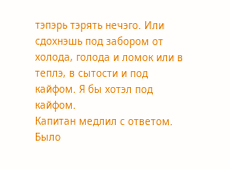тэпэрь тэрять нечэго. Или сдохнэшь под забором от холода, голода и ломок или в теплэ, в сытости и под кайфом. Я бы хотэл под кайфом.
Капитан медлил с ответом. Было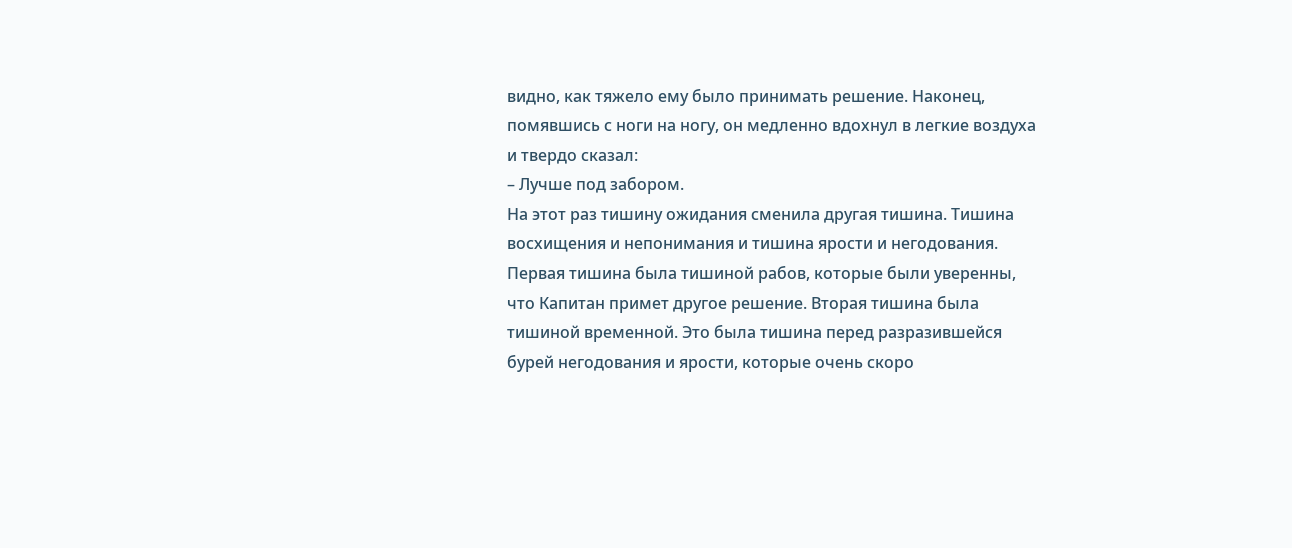видно, как тяжело ему было принимать решение. Наконец, помявшись с ноги на ногу, он медленно вдохнул в легкие воздуха и твердо сказал:
– Лучше под забором.
На этот раз тишину ожидания сменила другая тишина. Тишина восхищения и непонимания и тишина ярости и негодования. Первая тишина была тишиной рабов, которые были уверенны, что Капитан примет другое решение. Вторая тишина была тишиной временной. Это была тишина перед разразившейся бурей негодования и ярости, которые очень скоро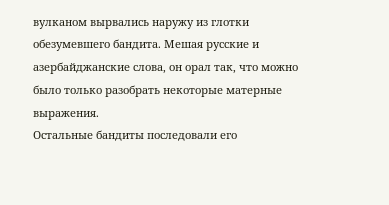вулканом вырвались наружу из глотки обезумевшего бандита. Мешая русские и азербайджанские слова, он орал так, что можно было только разобрать некоторые матерные выражения.
Остальные бандиты последовали его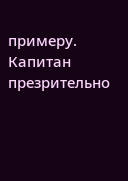примеру.
Капитан презрительно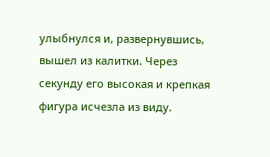улыбнулся и, развернувшись, вышел из калитки. Через секунду его высокая и крепкая фигура исчезла из виду.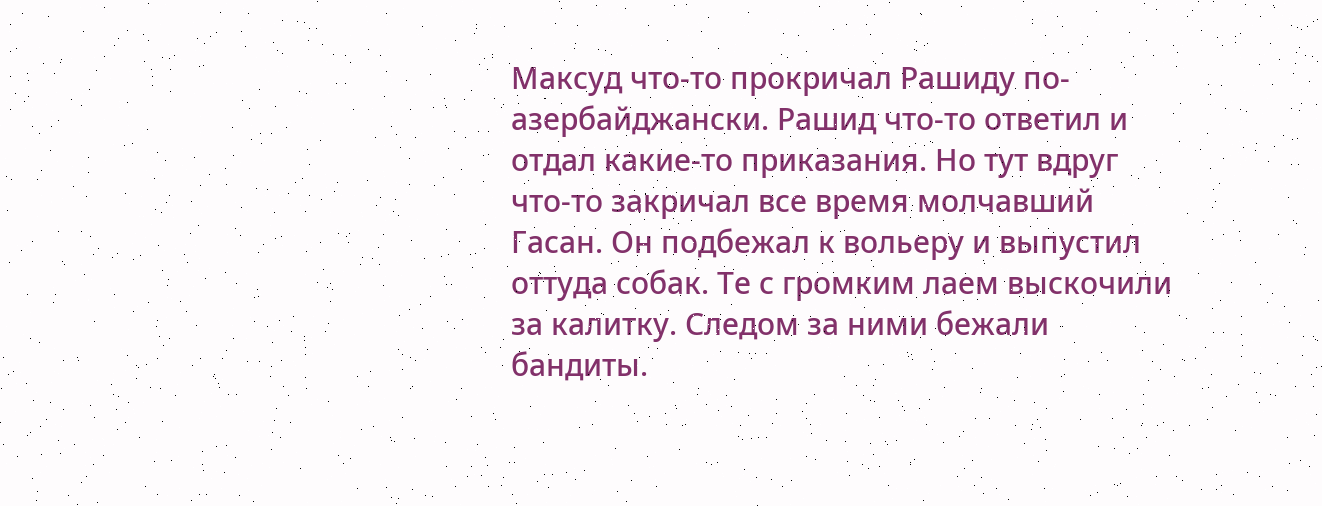Максуд что-то прокричал Рашиду по-азербайджански. Рашид что-то ответил и отдал какие-то приказания. Но тут вдруг что-то закричал все время молчавший Гасан. Он подбежал к вольеру и выпустил оттуда собак. Те с громким лаем выскочили за калитку. Следом за ними бежали бандиты.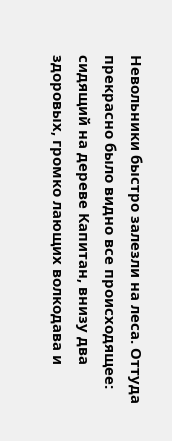Невольники быстро залезли на леса. Оттуда прекрасно было видно все происходящее: сидящий на дереве Капитан, внизу два здоровых, громко лающих волкодава и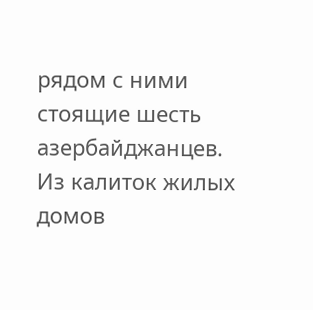рядом с ними стоящие шесть азербайджанцев.
Из калиток жилых домов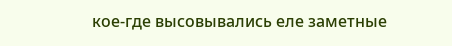кое-где высовывались еле заметные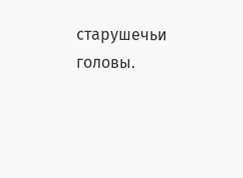старушечьи головы.